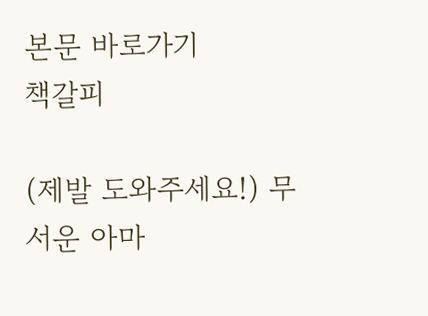본문 바로가기
책갈피

(제발 도와주세요!) 무서운 아마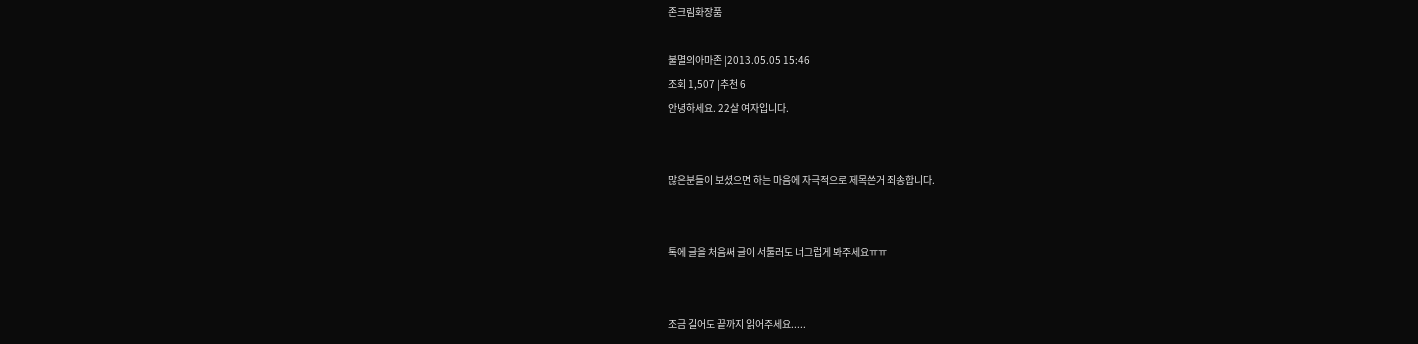존크림화장품

불멸의아마존 |2013.05.05 15:46
조회 1,507 |추천 6
안녕하세요. 22살 여자입니다.


많은분들이 보셨으면 하는 마음에 자극적으로 제목쓴거 죄송합니다.


톡에 글을 처음써 글이 서툴러도 너그럽게 봐주세요ㅠㅠ


조금 길어도 끝까지 읽어주세요.....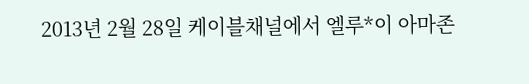2013년 2월 28일 케이블채널에서 엘루*이 아마존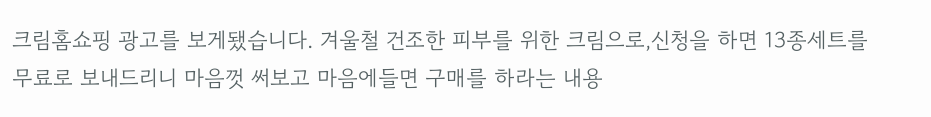크림홈쇼핑 광고를 보게됐습니다. 겨울철 건조한 피부를 위한 크림으로,신청을 하면 13종세트를 무료로 보내드리니 마음껏 써보고 마음에들면 구매를 하라는 내용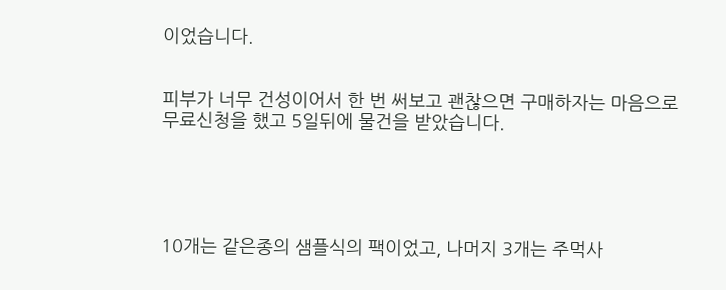이었습니다.


피부가 너무 건성이어서 한 번 써보고 괜찮으면 구매하자는 마음으로 무료신청을 했고 5일뒤에 물건을 받았습니다.





10개는 같은종의 샘플식의 팩이었고, 나머지 3개는 주먹사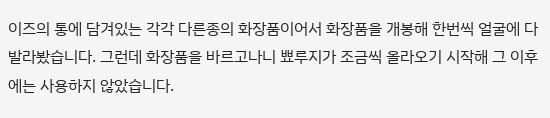이즈의 통에 담겨있는 각각 다른종의 화장품이어서 화장품을 개봉해 한번씩 얼굴에 다 발라봤습니다. 그런데 화장품을 바르고나니 뾰루지가 조금씩 올라오기 시작해 그 이후에는 사용하지 않았습니다.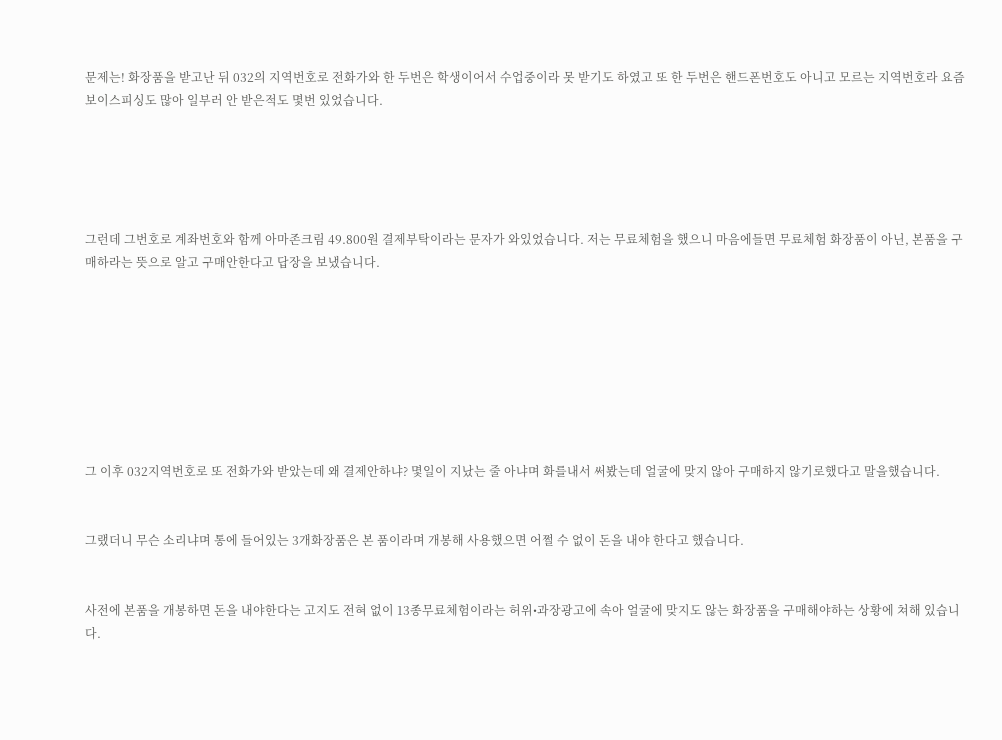문제는! 화장품을 받고난 뒤 032의 지역번호로 전화가와 한 두번은 학생이어서 수업중이라 못 받기도 하였고 또 한 두번은 핸드폰번호도 아니고 모르는 지역번호라 요즘 보이스피싱도 많아 일부러 안 받은적도 몇번 있었습니다.





그런데 그번호로 계좌번호와 함께 아마존크림 49.800원 결제부탁이라는 문자가 와있었습니다. 저는 무료체험을 했으니 마음에들면 무료체험 화장품이 아닌, 본품을 구매하라는 뜻으로 알고 구매안한다고 답장을 보냈습니다.








그 이후 032지역번호로 또 전화가와 받았는데 왜 결제안하냐? 몇일이 지났는 줄 아냐며 화를내서 써봤는데 얼굴에 맞지 않아 구매하지 않기로했다고 말을했습니다.


그랬더니 무슨 소리냐며 통에 들어있는 3개화장품은 본 품이라며 개봉해 사용했으면 어쩔 수 없이 돈을 내야 한다고 했습니다.


사전에 본품을 개봉하면 돈을 내야한다는 고지도 전혀 없이 13종무료체험이라는 허위•과장광고에 속아 얼굴에 맞지도 않는 화장품을 구매해야하는 상황에 쳐해 있습니다.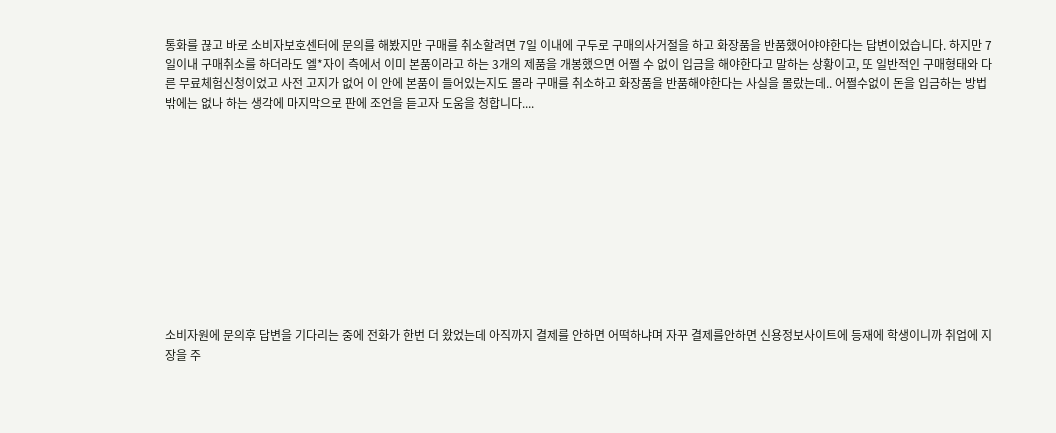통화를 끊고 바로 소비자보호센터에 문의를 해봤지만 구매를 취소할려면 7일 이내에 구두로 구매의사거절을 하고 화장품을 반품했어야야한다는 답변이었습니다. 하지만 7일이내 구매취소를 하더라도 엘*자이 측에서 이미 본품이라고 하는 3개의 제품을 개봉했으면 어쩔 수 없이 입금을 해야한다고 말하는 상황이고, 또 일반적인 구매형태와 다른 무료체험신청이었고 사전 고지가 없어 이 안에 본품이 들어있는지도 몰라 구매를 취소하고 화장품을 반품해야한다는 사실을 몰랐는데.. 어쩔수없이 돈을 입금하는 방법밖에는 없나 하는 생각에 마지막으로 판에 조언을 듣고자 도움을 청합니다....











소비자원에 문의후 답변을 기다리는 중에 전화가 한번 더 왔었는데 아직까지 결제를 안하면 어떡하냐며 자꾸 결제를안하면 신용정보사이트에 등재에 학생이니까 취업에 지장을 주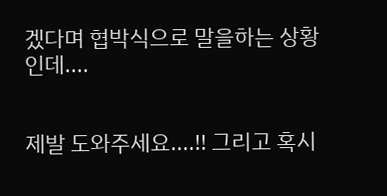겠다며 협박식으로 말을하는 상황인데....


제발 도와주세요....!! 그리고 혹시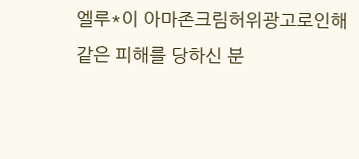엘루*이 아마존크림허위광고로인해 같은 피해를 당하신 분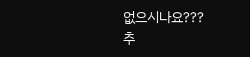없으시나요???
추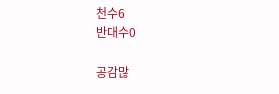천수6
반대수0

공감많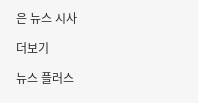은 뉴스 시사

더보기

뉴스 플러스